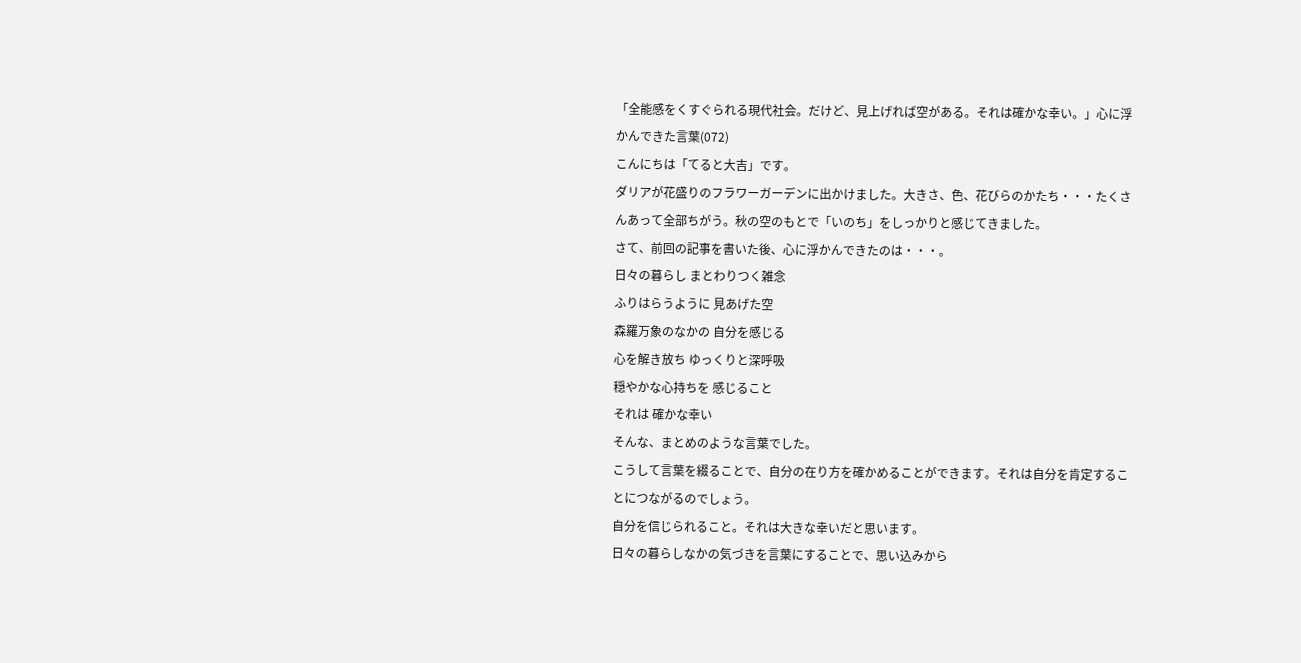「全能感をくすぐられる現代社会。だけど、見上げれば空がある。それは確かな幸い。」心に浮かんできた言葉(072)
こんにちは「てると大吉」です。
ダリアが花盛りのフラワーガーデンに出かけました。大きさ、色、花びらのかたち・・・たくさんあって全部ちがう。秋の空のもとで「いのち」をしっかりと感じてきました。
さて、前回の記事を書いた後、心に浮かんできたのは・・・。
日々の暮らし まとわりつく雑念
ふりはらうように 見あげた空
森羅万象のなかの 自分を感じる
心を解き放ち ゆっくりと深呼吸
穏やかな心持ちを 感じること
それは 確かな幸い
そんな、まとめのような言葉でした。
こうして言葉を綴ることで、自分の在り方を確かめることができます。それは自分を肯定することにつながるのでしょう。
自分を信じられること。それは大きな幸いだと思います。
日々の暮らしなかの気づきを言葉にすることで、思い込みから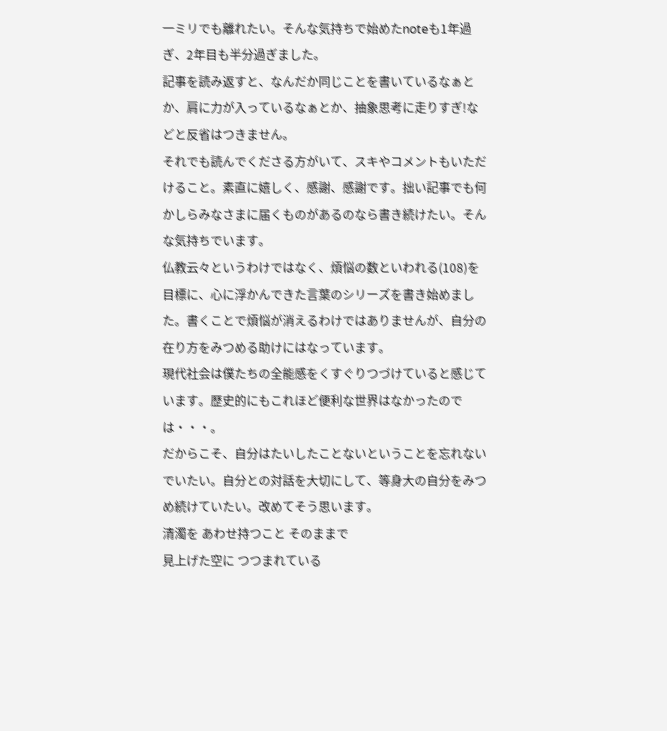一ミリでも離れたい。そんな気持ちで始めたnoteも1年過ぎ、2年目も半分過ぎました。
記事を読み返すと、なんだか同じことを書いているなぁとか、肩に力が入っているなぁとか、抽象思考に走りすぎ!などと反省はつきません。
それでも読んでくださる方がいて、スキやコメントもいただけること。素直に嬉しく、感謝、感謝です。拙い記事でも何かしらみなさまに届くものがあるのなら書き続けたい。そんな気持ちでいます。
仏教云々というわけではなく、煩悩の数といわれる(108)を目標に、心に浮かんできた言葉のシリーズを書き始めました。書くことで煩悩が消えるわけではありませんが、自分の在り方をみつめる助けにはなっています。
現代社会は僕たちの全能感をくすぐりつづけていると感じています。歴史的にもこれほど便利な世界はなかったのでは・・・。
だからこそ、自分はたいしたことないということを忘れないでいたい。自分との対話を大切にして、等身大の自分をみつめ続けていたい。改めてそう思います。
清濁を あわせ持つこと そのままで
見上げた空に つつまれている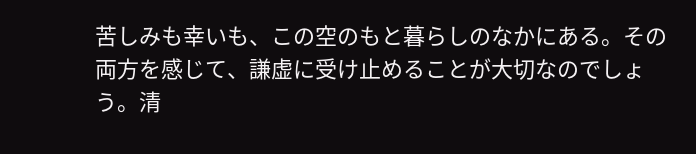苦しみも幸いも、この空のもと暮らしのなかにある。その両方を感じて、謙虚に受け止めることが大切なのでしょう。清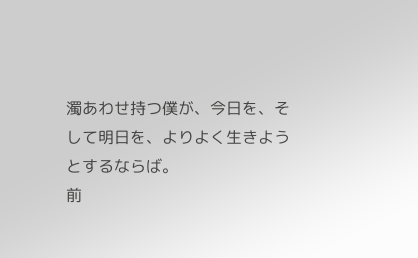濁あわせ持つ僕が、今日を、そして明日を、よりよく生きようとするならば。
前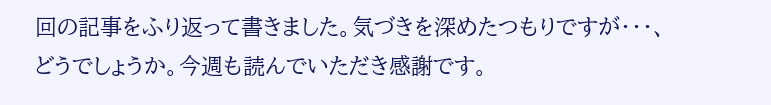回の記事をふり返って書きました。気づきを深めたつもりですが・・・、どうでしょうか。今週も読んでいただき感謝です。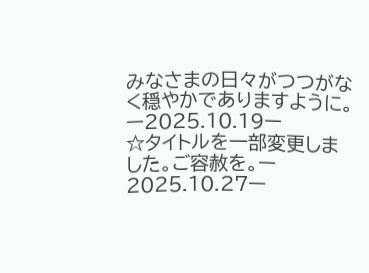みなさまの日々がつつがなく穏やかでありますように。ー2025.10.19ー
☆タイトルを一部変更しました。ご容赦を。ー2025.10.27ー